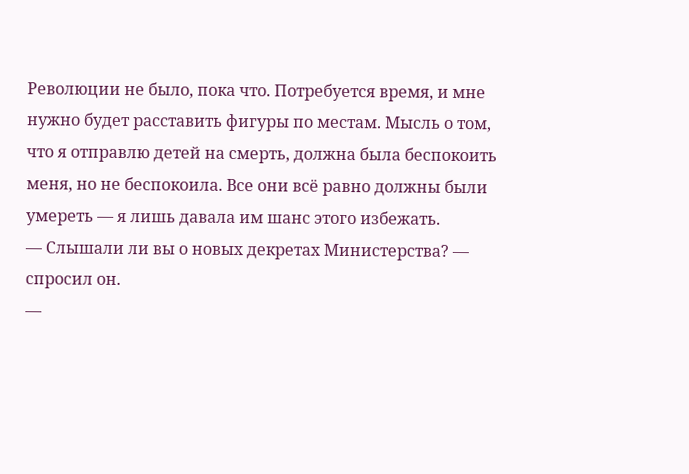Революции не было, пока что. Потребуется время, и мне нужно будет расставить фигуры по местам. Мысль о том, что я отправлю детей на смерть, должна была беспокоить меня, но не беспокоила. Все они всё равно должны были умереть — я лишь давала им шанс этого избежать.
— Слышали ли вы о новых декретах Министерства? — спросил он.
—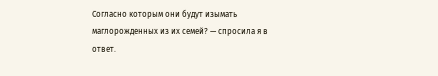Согласно которым они будут изымать маглорожденных из их семей? — спросила я в ответ.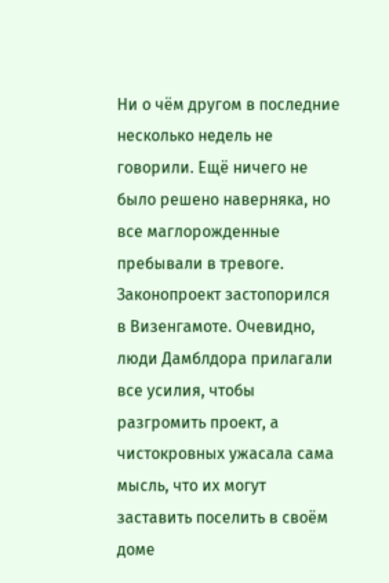Ни о чём другом в последние несколько недель не говорили. Ещё ничего не было решено наверняка, но все маглорожденные пребывали в тревоге. Законопроект застопорился в Визенгамоте. Очевидно, люди Дамблдора прилагали все усилия, чтобы разгромить проект, а чистокровных ужасала сама мысль, что их могут заставить поселить в своём доме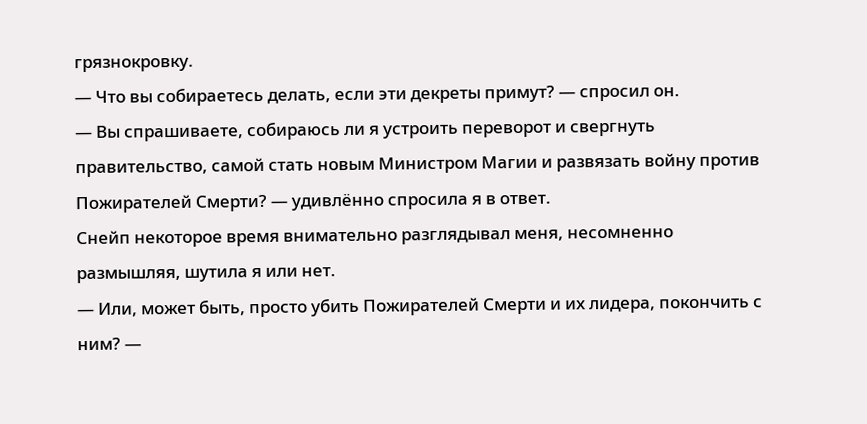грязнокровку.
— Что вы собираетесь делать, если эти декреты примут? — спросил он.
— Вы спрашиваете, собираюсь ли я устроить переворот и свергнуть правительство, самой стать новым Министром Магии и развязать войну против Пожирателей Смерти? — удивлённо спросила я в ответ.
Снейп некоторое время внимательно разглядывал меня, несомненно размышляя, шутила я или нет.
— Или, может быть, просто убить Пожирателей Смерти и их лидера, покончить с ним? —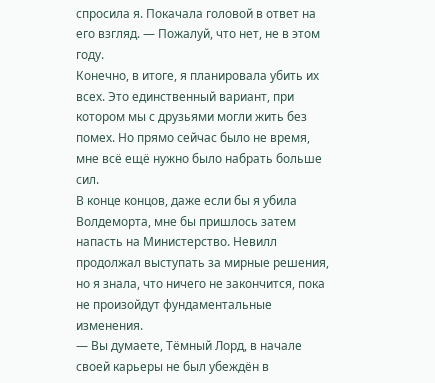спросила я. Покачала головой в ответ на его взгляд. — Пожалуй, что нет, не в этом году.
Конечно, в итоге, я планировала убить их всех. Это единственный вариант, при котором мы с друзьями могли жить без помех. Но прямо сейчас было не время, мне всё ещё нужно было набрать больше сил.
В конце концов, даже если бы я убила Волдеморта, мне бы пришлось затем напасть на Министерство. Невилл продолжал выступать за мирные решения, но я знала, что ничего не закончится, пока не произойдут фундаментальные изменения.
— Вы думаете, Тёмный Лорд, в начале своей карьеры не был убеждён в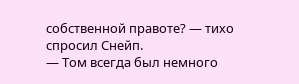собственной правоте? — тихо спросил Снейп.
— Том всегда был немного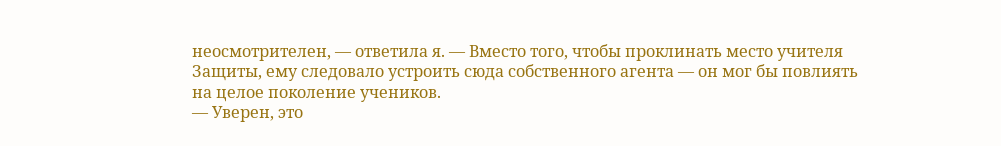неосмотрителен, — ответила я. — Вместо того, чтобы проклинать место учителя Защиты, ему следовало устроить сюда собственного агента — он мог бы повлиять на целое поколение учеников.
— Уверен, это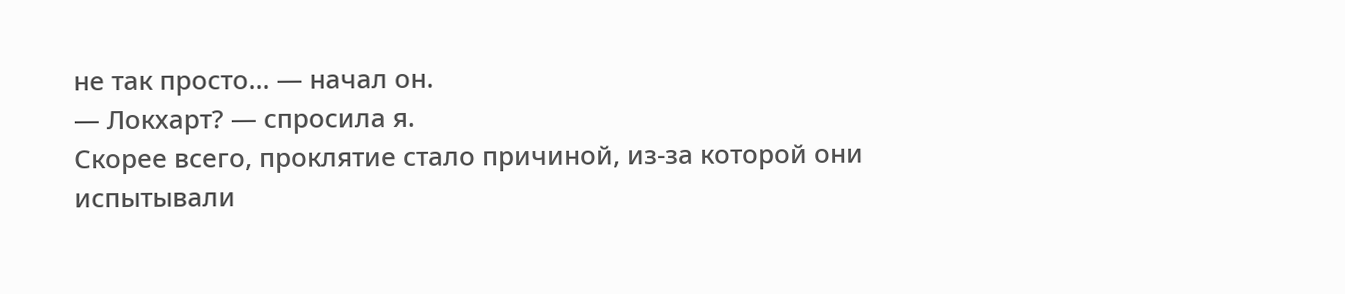не так просто... — начал он.
— Локхарт? — спросила я.
Скорее всего, проклятие стало причиной, из-за которой они испытывали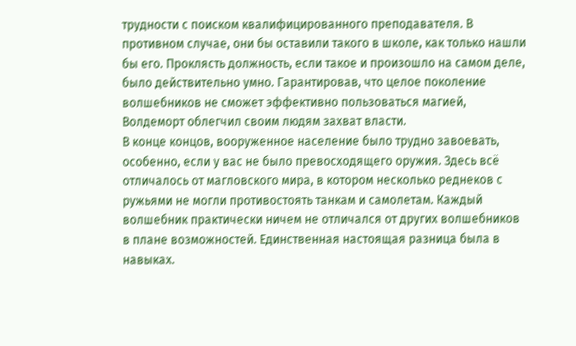трудности с поиском квалифицированного преподавателя. В противном случае, они бы оставили такого в школе, как только нашли бы его. Проклясть должность, если такое и произошло на самом деле, было действительно умно. Гарантировав, что целое поколение волшебников не сможет эффективно пользоваться магией, Волдеморт облегчил своим людям захват власти.
В конце концов, вооруженное население было трудно завоевать, особенно, если у вас не было превосходящего оружия. Здесь всё отличалось от магловского мира, в котором несколько реднеков с ружьями не могли противостоять танкам и самолетам. Каждый волшебник практически ничем не отличался от других волшебников в плане возможностей. Единственная настоящая разница была в навыках.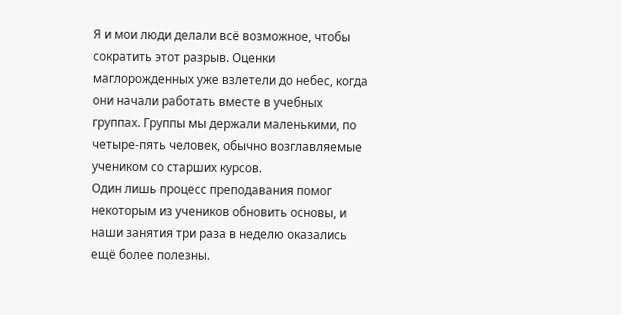Я и мои люди делали всё возможное, чтобы сократить этот разрыв. Оценки маглорожденных уже взлетели до небес, когда они начали работать вместе в учебных группах. Группы мы держали маленькими, по четыре-пять человек, обычно возглавляемые учеником со старших курсов.
Один лишь процесс преподавания помог некоторым из учеников обновить основы, и наши занятия три раза в неделю оказались ещё более полезны.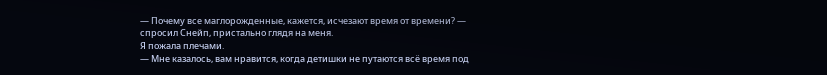— Почему все маглорожденные, кажется, исчезают время от времени? — спросил Снейп, пристально глядя на меня.
Я пожала плечами.
— Мне казалось, вам нравится, когда детишки не путаются всё время под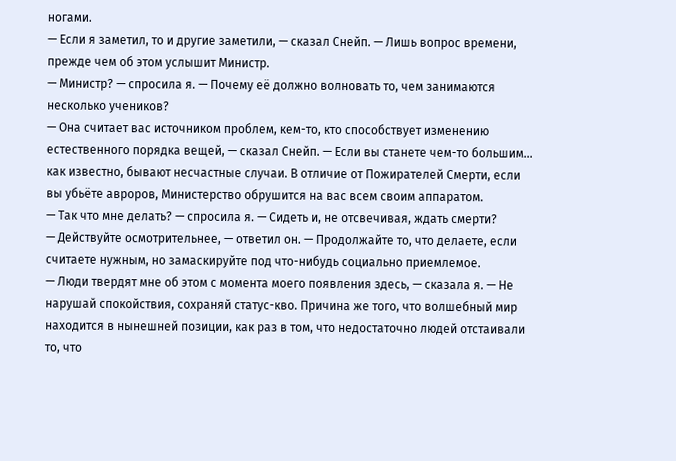ногами.
— Если я заметил, то и другие заметили, — сказал Снейп. — Лишь вопрос времени, прежде чем об этом услышит Министр.
— Министр? — спросила я. — Почему её должно волновать то, чем занимаются несколько учеников?
— Она считает вас источником проблем, кем-то, кто способствует изменению естественного порядка вещей, — сказал Снейп. — Если вы станете чем-то большим... как известно, бывают несчастные случаи. В отличие от Пожирателей Смерти, если вы убьёте авроров, Министерство обрушится на вас всем своим аппаратом.
— Так что мне делать? — спросила я. — Сидеть и, не отсвечивая, ждать смерти?
— Действуйте осмотрительнее, — ответил он. — Продолжайте то, что делаете, если считаете нужным, но замаскируйте под что-нибудь социально приемлемое.
— Люди твердят мне об этом с момента моего появления здесь, — сказала я. — Не нарушай спокойствия, сохраняй статус-кво. Причина же того, что волшебный мир находится в нынешней позиции, как раз в том, что недостаточно людей отстаивали то, что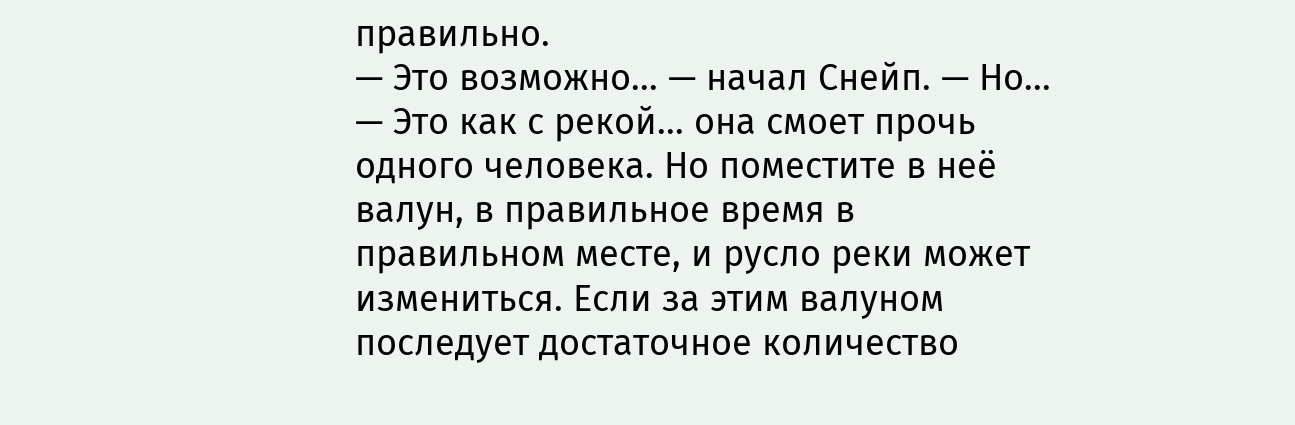правильно.
— Это возможно... — начал Снейп. — Но...
— Это как с рекой... она смоет прочь одного человека. Но поместите в неё валун, в правильное время в правильном месте, и русло реки может измениться. Если за этим валуном последует достаточное количество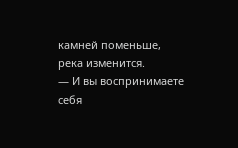камней поменьше, река изменится.
— И вы воспринимаете себя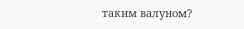таким валуном?